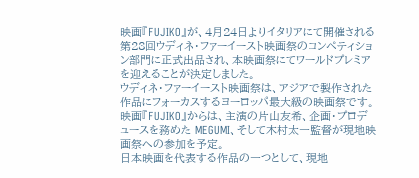映画『FUJIKO』が、4月24日よりイタリアにて開催される第28回ウディネ・ファーイースト映画祭のコンペティション部門に正式出品され、本映画祭にてワールドプレミアを迎えることが決定しました。
ウディネ・ファーイースト映画祭は、アジアで製作された作品にフォーカスするヨーロッパ最大級の映画祭です。映画『FUJIKO』からは、主演の片山友希、企画・プロデュースを務めた MEGUMI、そして木村太一監督が現地映画祭への参加を予定。
日本映画を代表する作品の一つとして、現地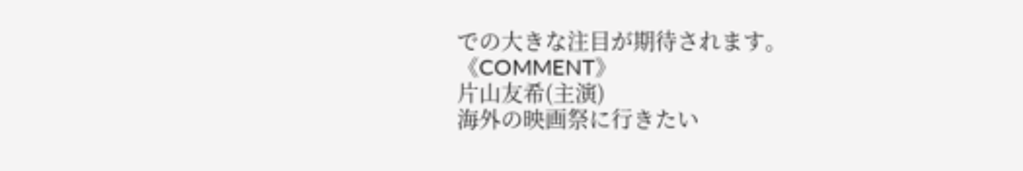での大きな注目が期待されます。
《COMMENT》
片山友希(主演)
海外の映画祭に行きたい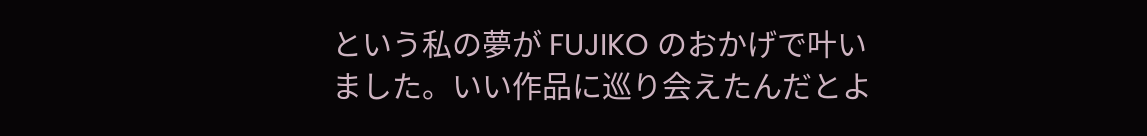という私の夢が FUJIKO のおかげで叶いました。いい作品に巡り会えたんだとよ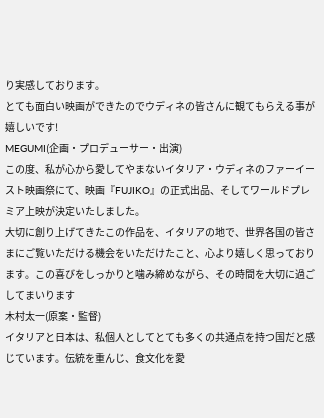り実感しております。
とても面白い映画ができたのでウディネの皆さんに観てもらえる事が嬉しいです!
MEGUMI(企画・プロデューサー・出演)
この度、私が心から愛してやまないイタリア・ウディネのファーイースト映画祭にて、映画『FUJIKO』の正式出品、そしてワールドプレミア上映が決定いたしました。
大切に創り上げてきたこの作品を、イタリアの地で、世界各国の皆さまにご覧いただける機会をいただけたこと、心より嬉しく思っております。この喜びをしっかりと噛み締めながら、その時間を大切に過ごしてまいります
木村太一(原案・監督)
イタリアと日本は、私個人としてとても多くの共通点を持つ国だと感じています。伝統を重んじ、食文化を愛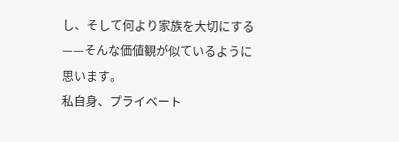し、そして何より家族を大切にする——そんな価値観が似ているように思います。
私自身、プライベート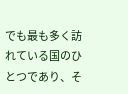でも最も多く訪れている国のひとつであり、そ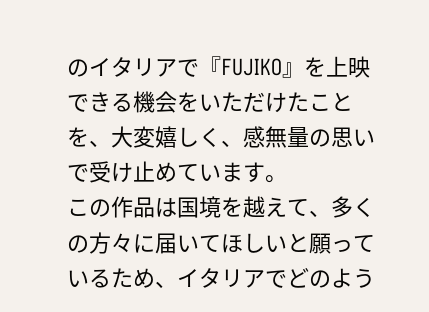のイタリアで『FUJIKO』を上映できる機会をいただけたことを、大変嬉しく、感無量の思いで受け止めています。
この作品は国境を越えて、多くの方々に届いてほしいと願っているため、イタリアでどのよう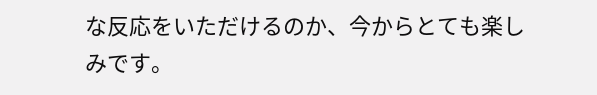な反応をいただけるのか、今からとても楽しみです。